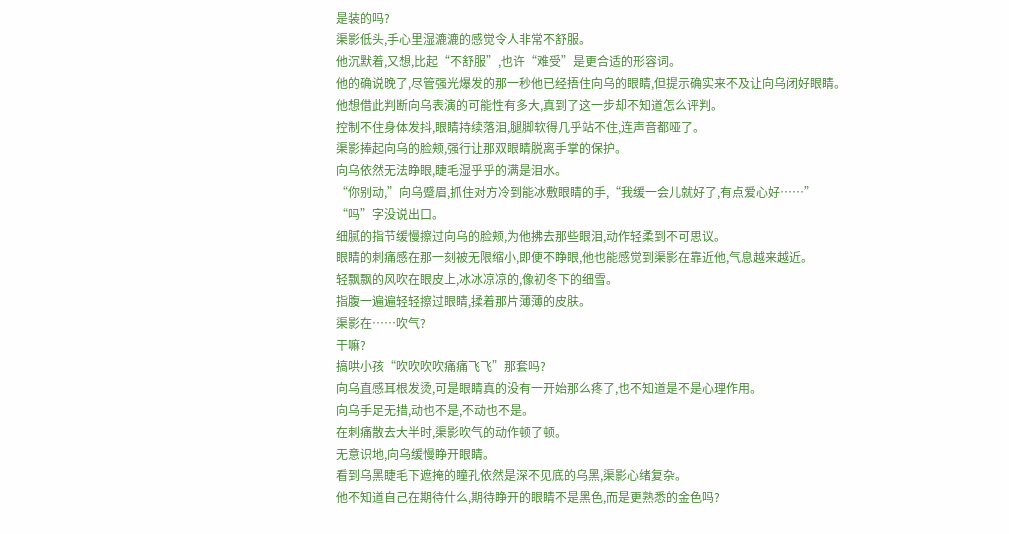是装的吗?
渠影低头,手心里湿漉漉的感觉令人非常不舒服。
他沉默着,又想,比起“不舒服”,也许“难受”是更合适的形容词。
他的确说晚了,尽管强光爆发的那一秒他已经捂住向乌的眼睛,但提示确实来不及让向乌闭好眼睛。
他想借此判断向乌表演的可能性有多大,真到了这一步却不知道怎么评判。
控制不住身体发抖,眼睛持续落泪,腿脚软得几乎站不住,连声音都哑了。
渠影捧起向乌的脸颊,强行让那双眼睛脱离手掌的保护。
向乌依然无法睁眼,睫毛湿乎乎的满是泪水。
“你别动,”向乌蹙眉,抓住对方冷到能冰敷眼睛的手,“我缓一会儿就好了,有点爱心好……”
“吗”字没说出口。
细腻的指节缓慢擦过向乌的脸颊,为他拂去那些眼泪,动作轻柔到不可思议。
眼睛的刺痛感在那一刻被无限缩小,即便不睁眼,他也能感觉到渠影在靠近他,气息越来越近。
轻飘飘的风吹在眼皮上,冰冰凉凉的,像初冬下的细雪。
指腹一遍遍轻轻擦过眼睛,揉着那片薄薄的皮肤。
渠影在……吹气?
干嘛?
搞哄小孩“吹吹吹吹痛痛飞飞”那套吗?
向乌直感耳根发烫,可是眼睛真的没有一开始那么疼了,也不知道是不是心理作用。
向乌手足无措,动也不是,不动也不是。
在刺痛散去大半时,渠影吹气的动作顿了顿。
无意识地,向乌缓慢睁开眼睛。
看到乌黑睫毛下遮掩的瞳孔依然是深不见底的乌黑,渠影心绪复杂。
他不知道自己在期待什么,期待睁开的眼睛不是黑色,而是更熟悉的金色吗?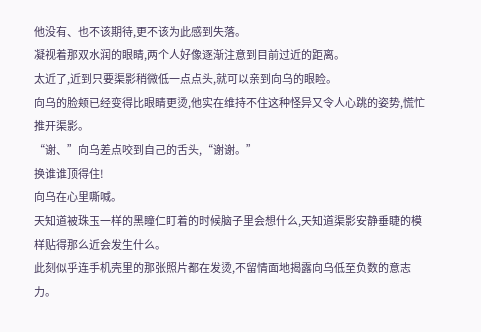他没有、也不该期待,更不该为此感到失落。
凝视着那双水润的眼睛,两个人好像逐渐注意到目前过近的距离。
太近了,近到只要渠影稍微低一点点头,就可以亲到向乌的眼睑。
向乌的脸颊已经变得比眼睛更烫,他实在维持不住这种怪异又令人心跳的姿势,慌忙推开渠影。
“谢、”向乌差点咬到自己的舌头,“谢谢。”
换谁谁顶得住!
向乌在心里嘶喊。
天知道被珠玉一样的黑瞳仁盯着的时候脑子里会想什么,天知道渠影安静垂睫的模样贴得那么近会发生什么。
此刻似乎连手机壳里的那张照片都在发烫,不留情面地揭露向乌低至负数的意志力。